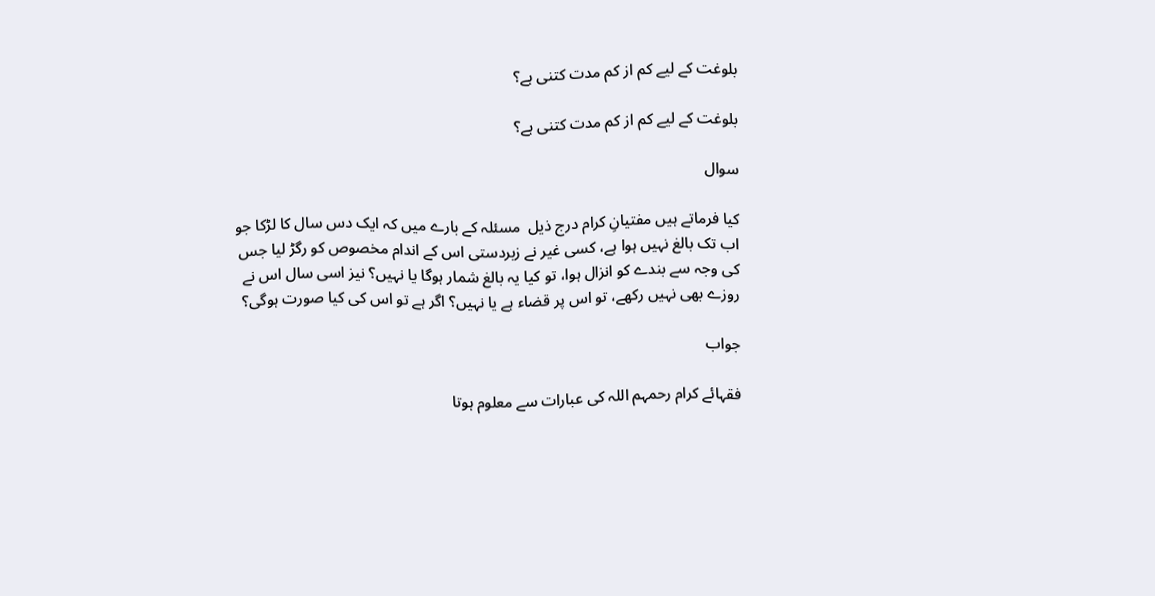بلوغت کے لیے کم از کم مدت کتنی ہے؟

بلوغت کے لیے کم از کم مدت کتنی ہے؟

سوال

کیا فرماتے ہیں مفتیانِ کرام درج ذیل  مسئلہ کے بارے میں کہ ایک دس سال کا لڑکا جو اب تک بالغ نہیں ہوا ہے، کسی غیر نے زبردستی اس کے اندام مخصوص کو رگڑ لیا جس کی وجہ سے بندے کو انزال ہوا، تو کیا یہ بالغ شمار ہوگا یا نہیں؟ نیز اسی سال اس نے روزے بھی نہیں رکھے، تو اس پر قضاء ہے یا نہیں؟ اگر ہے تو اس کی کیا صورت ہوگی؟

جواب

فقہائے کرام رحمہم اللہ کی عبارات سے معلوم ہوتا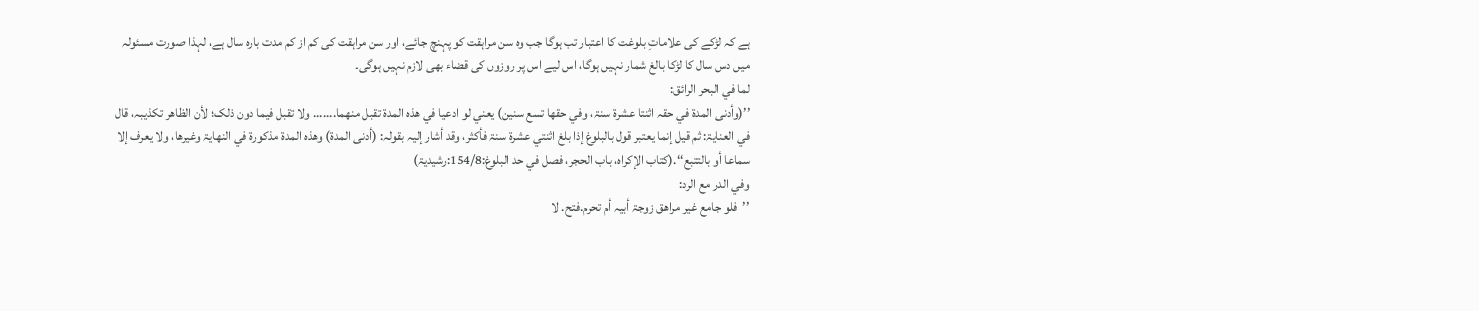ہے کہ لڑکے کی علاماتِ بلوغت کا اعتبار تب ہوگا جب وہ سن مراہقت کو پہنچ جائے، اور سن مراہقت کی کم از کم مدت بارہ سال ہے، لہذا صورت مسئولہ میں دس سال کا لڑکا بالغ شمار نہیں ہوگا، اس لیے اس پر روزوں کی قضاء بھی لازم نہیں ہوگی۔
لما في البحر الرائق:
’’(وأدنی المدۃ في حقہ اثنتا عشرۃ سنۃ، وفي حقھا تسع سنین) یعني لو ادعیا في ھذہ المدۃ تقبل منھما....... ولا تقبل فیما دون ذلک؛ لأن الظاھر تکذیبہ، قال في العنایۃ: ثم قیل إنما یعتبر قول بالبلوغ إذا بلغ اثنتي عشرۃ سنۃ فأکثر، وقد أشار إلیہ بقولہ: (أدنی المدۃ) وھذہ المدۃ مذکورۃ في النھایۃ وغیرھا، ولا یعرف إلا سماعا أو بالتتبع‘‘.(کتاب الإکراہ، باب الحجر، فصل في حد البلوغ:154/8:رشیدیۃ)
وفي الدر مع الرد:
’’فلو جامع غیر مراھق زوجۃ أبیہ أم تحرم.فتح. لا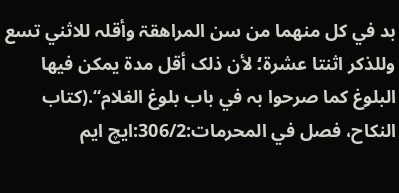بد في کل منھما من سن المراھقۃ وأقلہ للاثني تسع وللذکر اثنتا عشرۃ؛ لأن ذلک أقل مدۃ یمکن فیھا البلوغ کما صرحوا بہ في باب بلوغ الغلام‘‘.(کتاب النکاح، فصل في المحرمات:306/2:ایچ ایم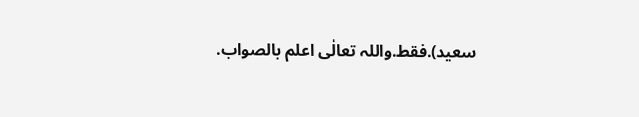سعید).فقط.واللہ تعالٰی اعلم بالصواب.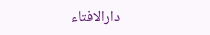دارالافتاء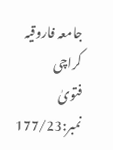جامعہ فاروقیہ کراچی
فتویٰ نمبر:177/23